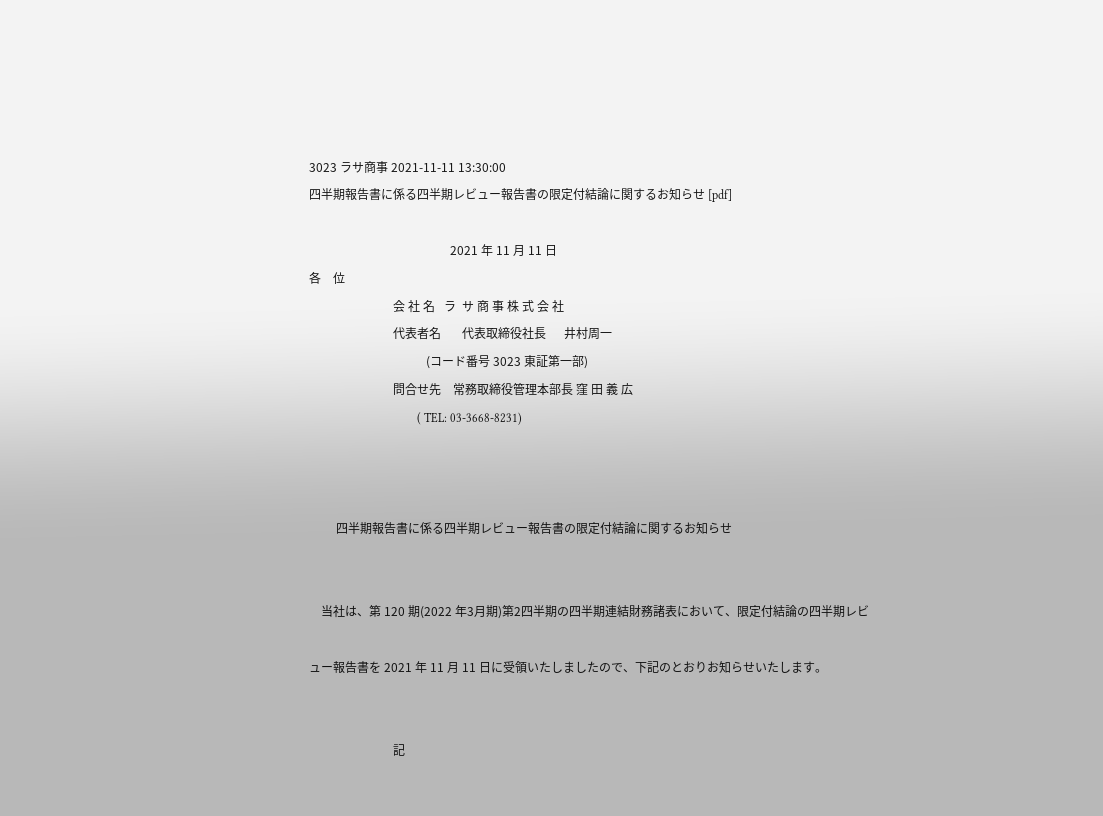3023 ラサ商事 2021-11-11 13:30:00
四半期報告書に係る四半期レビュー報告書の限定付結論に関するお知らせ [pdf]

                                               2021 年 11 月 11 日
各    位
                            会 社 名   ラ  サ 商 事 株 式 会 社
                            代表者名       代表取締役社長      井村周一
                                       (コード番号 3023 東証第一部)
                            問合せ先    常務取締役管理本部長 窪 田 義 広
                                    ( TEL: 03-3668-8231)



         四半期報告書に係る四半期レビュー報告書の限定付結論に関するお知らせ


    当社は、第 120 期(2022 年3月期)第2四半期の四半期連結財務諸表において、限定付結論の四半期レビ

ュー報告書を 2021 年 11 月 11 日に受領いたしましたので、下記のとおりお知らせいたします。


                            記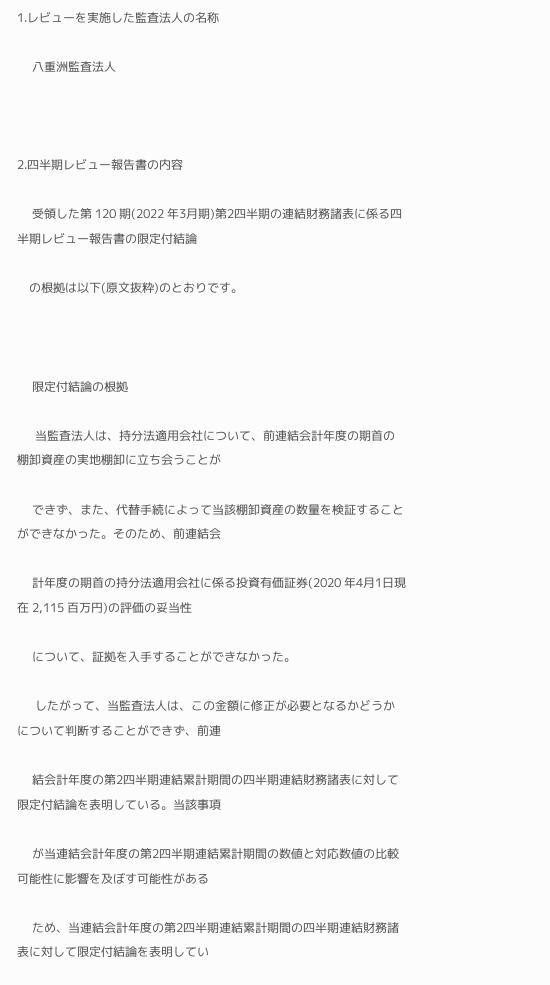1.レビューを実施した監査法人の名称

     八重洲監査法人



2.四半期レビュー報告書の内容

     受領した第 120 期(2022 年3月期)第2四半期の連結財務諸表に係る四半期レビュー報告書の限定付結論

    の根拠は以下(原文抜粋)のとおりです。



     限定付結論の根拠

      当監査法人は、持分法適用会社について、前連結会計年度の期首の棚卸資産の実地棚卸に立ち会うことが

     できず、また、代替手続によって当該棚卸資産の数量を検証することができなかった。そのため、前連結会

     計年度の期首の持分法適用会社に係る投資有価証券(2020 年4月1日現在 2,115 百万円)の評価の妥当性

     について、証拠を入手することができなかった。

      したがって、当監査法人は、この金額に修正が必要となるかどうかについて判断することができず、前連

     結会計年度の第2四半期連結累計期間の四半期連結財務諸表に対して限定付結論を表明している。当該事項

     が当連結会計年度の第2四半期連結累計期間の数値と対応数値の比較可能性に影響を及ぼす可能性がある

     ため、当連結会計年度の第2四半期連結累計期間の四半期連結財務諸表に対して限定付結論を表明してい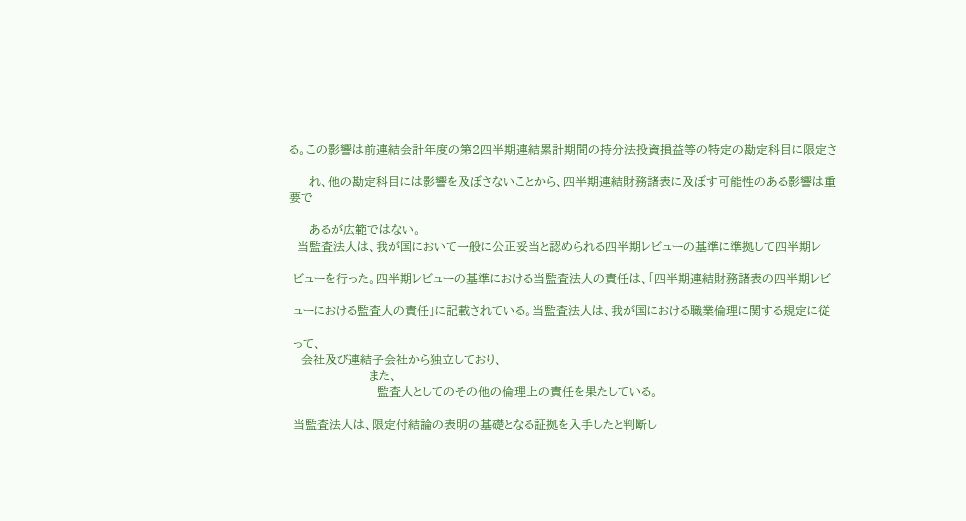る。この影響は前連結会計年度の第2四半期連結累計期間の持分法投資損益等の特定の勘定科目に限定さ

     れ、他の勘定科目には影響を及ぼさないことから、四半期連結財務諸表に及ぼす可能性のある影響は重要で

     あるが広範ではない。
  当監査法人は、我が国において一般に公正妥当と認められる四半期レビューの基準に準拠して四半期レ

 ビューを行った。四半期レビューの基準における当監査法人の責任は、「四半期連結財務諸表の四半期レビ

 ューにおける監査人の責任」に記載されている。当監査法人は、我が国における職業倫理に関する規定に従

 って、
   会社及び連結子会社から独立しており、
                    また、
                      監査人としてのその他の倫理上の責任を果たしている。

 当監査法人は、限定付結論の表明の基礎となる証拠を入手したと判断し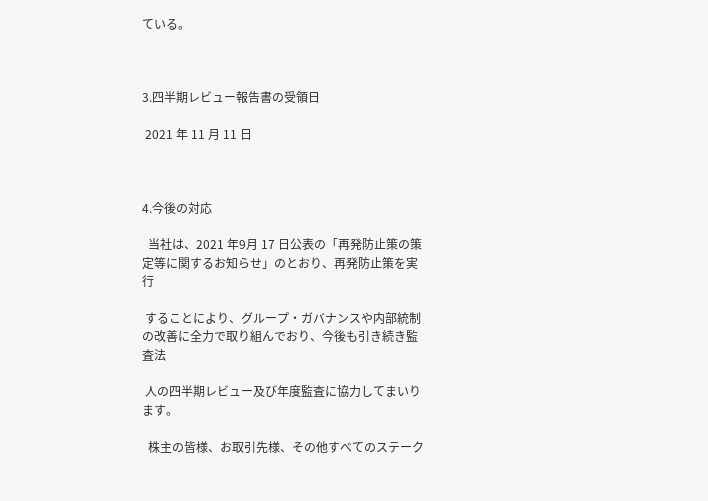ている。



3.四半期レビュー報告書の受領日

 2021 年 11 月 11 日



4.今後の対応

  当社は、2021 年9月 17 日公表の「再発防止策の策定等に関するお知らせ」のとおり、再発防止策を実行

 することにより、グループ・ガバナンスや内部統制の改善に全力で取り組んでおり、今後も引き続き監査法

 人の四半期レビュー及び年度監査に協力してまいります。

  株主の皆様、お取引先様、その他すべてのステーク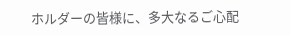ホルダーの皆様に、多大なるご心配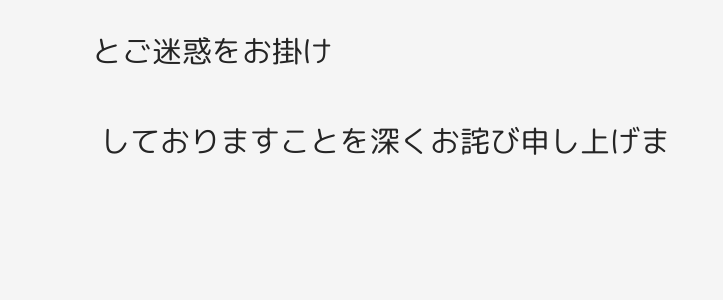とご迷惑をお掛け

 しておりますことを深くお詫び申し上げま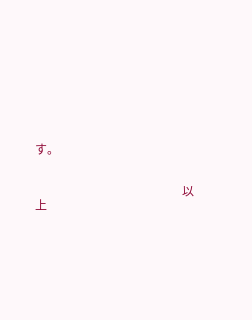す。


                                                 以 上